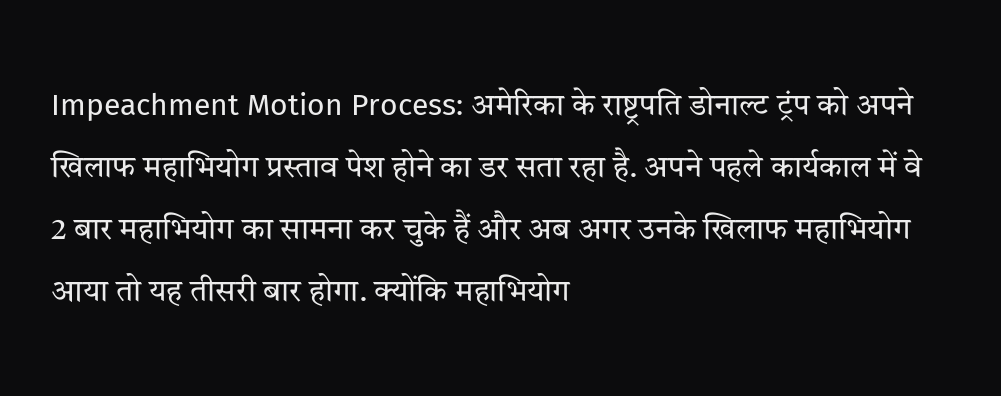Impeachment Motion Process: अमेरिका के राष्ट्रपति डोनाल्ट ट्रंप को अपने खिलाफ महाभियोग प्रस्ताव पेश होने का डर सता रहा है. अपने पहले कार्यकाल में वे 2 बार महाभियोग का सामना कर चुके हैं और अब अगर उनके खिलाफ महाभियोग आया तो यह तीसरी बार होगा. क्योंकि महाभियोग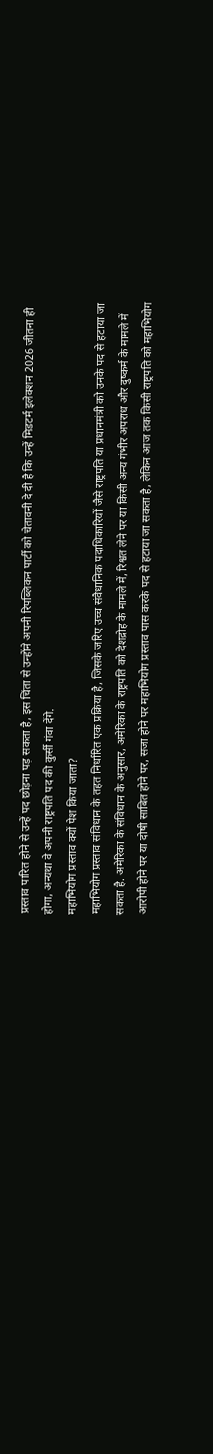प्रस्ताव पारित होने से उन्हें पद छोड़ना पड़ सकता है, इस चिंता से उन्होंने अपनी रिपब्लिकन पार्टी को चेतावनी दे दी है कि उन्हें मिडटर्म इलेक्शन 2026 जीतना ही होगा, अन्यथा वे अपनी राष्ट्रपति पद की कुर्सी गंवा देंगे.
महाभियोग प्रस्ताव क्यों पेश किया जाता?
महाभियोग प्रस्ताव संविधान के तहत निर्धारित एक प्रक्रिया है, जिसके जरिए उच्च संवैधानिक पदाधिकारियों जैसे राष्ट्रपति या प्रधानमंत्री को उनके पद से हटाया जा सकता है. अमेरिका के संविधान के अनुसार, अमेरिका के राष्ट्रपति को देशद्रोह के मामले में, रिश्वत लेने पर या किसी अन्य गंभीर अपराध और दुष्कर्म के मामले में आरोपी होने पर या दोषी साबित होने पर, सजा होने पर महाभियोग प्रस्ताव पास करके पद से हटाया जा सकता है, लेकिन आज तक किसी राष्ट्रपति को महाभियोग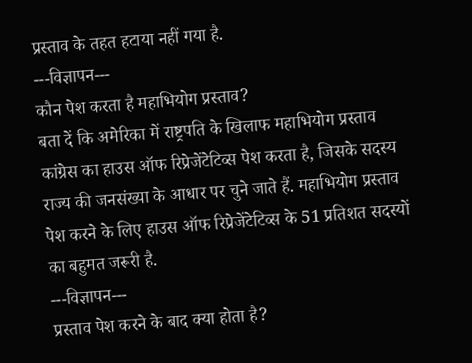प्रस्ताव के तहत हटाया नहीं गया है.
---विज्ञापन---
कौन पेश करता है महाभियोग प्रस्ताव?
बता दें कि अमेरिका में राष्ट्रपति के खिलाफ महाभियोग प्रस्ताव कांग्रेस का हाउस ऑफ रिप्रेजेंटेटिव्स पेश करता है, जिसके सदस्य राज्य की जनसंख्या के आधार पर चुने जाते हैं. महाभियोग प्रस्ताव पेश करने के लिए हाउस ऑफ रिप्रेजेंटेटिव्स के 51 प्रतिशत सदस्यों का बहुमत जरूरी है.
---विज्ञापन---
प्रस्ताव पेश करने के बाद क्या होता है?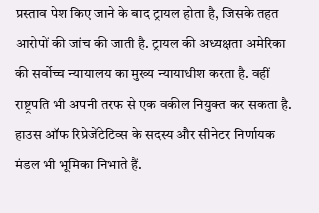प्रस्ताव पेश किए जाने के बाद ट्रायल होता है, जिसके तहत आरोपों की जांच की जाती है. ट्रायल की अध्यक्षता अमेरिका की सर्वोच्च न्यायालय का मुख्य न्यायाधीश करता है. वहीं राष्ट्रपति भी अपनी तरफ से एक वकील नियुक्त कर सकता है. हाउस ऑफ रिप्रेजेंटेटिव्स के सदस्य और सीनेटर निर्णायक मंडल भी भूमिका निभाते हैं.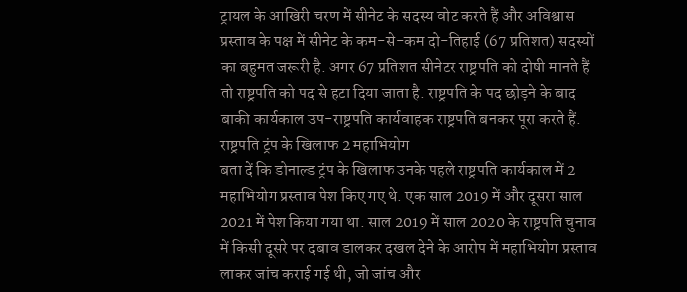ट्रायल के आखिरी चरण में सीनेट के सदस्य वोट करते हैं और अविश्वास प्रस्ताव के पक्ष में सीनेट के कम-से-कम दो-तिहाई (67 प्रतिशत) सदस्यों का बहुमत जरूरी है. अगर 67 प्रतिशत सीनेटर राष्ट्रपति को दोषी मानते हैं तो राष्ट्रपति को पद से हटा दिया जाता है. राष्ट्रपति के पद छोड़ने के बाद बाकी कार्यकाल उप-राष्ट्रपति कार्यवाहक राष्ट्रपति बनकर पूरा करते हैं.
राष्ट्रपति ट्रंप के खिलाफ 2 महाभियोग
बता दें कि डोनाल्ड ट्रंप के खिलाफ उनके पहले राष्ट्रपति कार्यकाल में 2 महाभियोग प्रस्ताव पेश किए गए थे. एक साल 2019 में और दूसरा साल 2021 में पेश किया गया था. साल 2019 में साल 2020 के राष्ट्रपति चुनाव में किसी दूसरे पर दबाव डालकर दखल देने के आरोप में महाभियोग प्रस्ताव लाकर जांच कराई गई थी, जो जांच और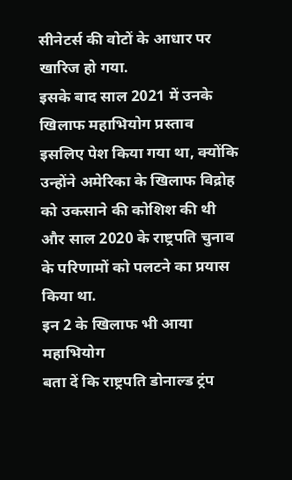सीनेटर्स की वोटों के आधार पर खारिज हो गया.
इसके बाद साल 2021 में उनके खिलाफ महाभियोग प्रस्ताव इसलिए पेश किया गया था, क्योंकि उन्होंने अमेरिका के खिलाफ विद्रोह को उकसाने की कोशिश की थी और साल 2020 के राष्ट्रपति चुनाव के परिणामों को पलटने का प्रयास किया था.
इन 2 के खिलाफ भी आया महाभियोग
बता दें कि राष्ट्रपति डोनाल्ड ट्रंप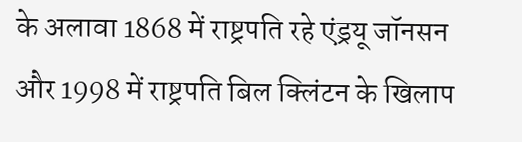के अलावा 1868 में राष्ट्रपति रहे एंड्रयू जॉनसन और 1998 में राष्ट्रपति बिल क्लिंटन के खिलाप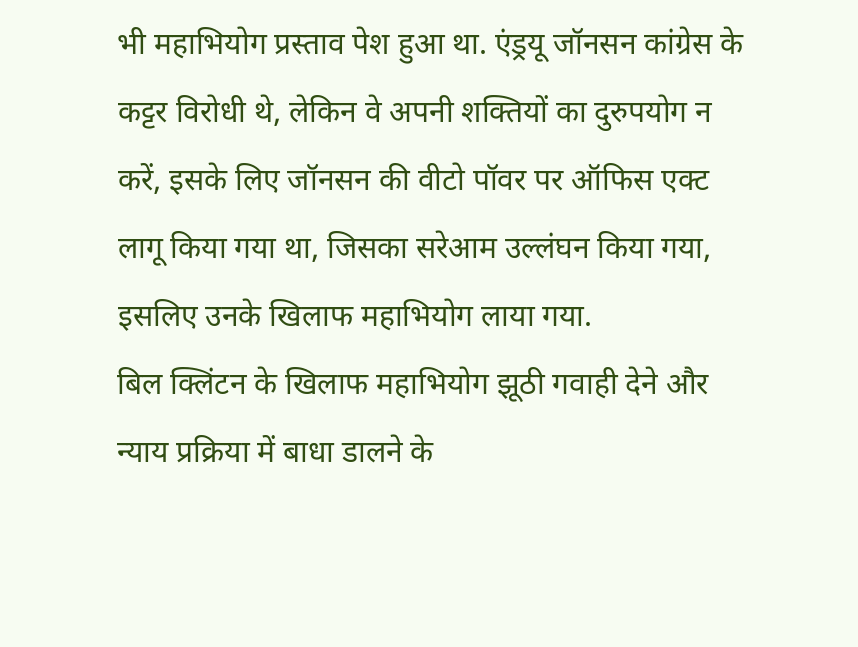भी महाभियोग प्रस्ताव पेश हुआ था. एंड्रयू जॉनसन कांग्रेस के कट्टर विरोधी थे, लेकिन वे अपनी शक्तियों का दुरुपयोग न करें, इसके लिए जॉनसन की वीटो पॉवर पर ऑफिस एक्ट लागू किया गया था, जिसका सरेआम उल्लंघन किया गया, इसलिए उनके खिलाफ महाभियोग लाया गया.
बिल क्लिंटन के खिलाफ महाभियोग झूठी गवाही देने और न्याय प्रक्रिया में बाधा डालने के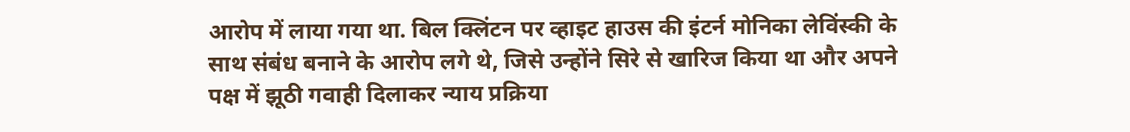आरोप में लाया गया था. बिल क्लिंटन पर व्हाइट हाउस की इंटर्न मोनिका लेविंस्की के साथ संबंध बनाने के आरोप लगे थे, जिसे उन्होंने सिरे से खारिज किया था और अपने पक्ष में झूठी गवाही दिलाकर न्याय प्रक्रिया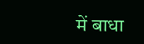में बाधा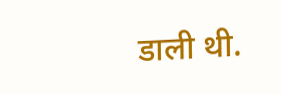डाली थी.